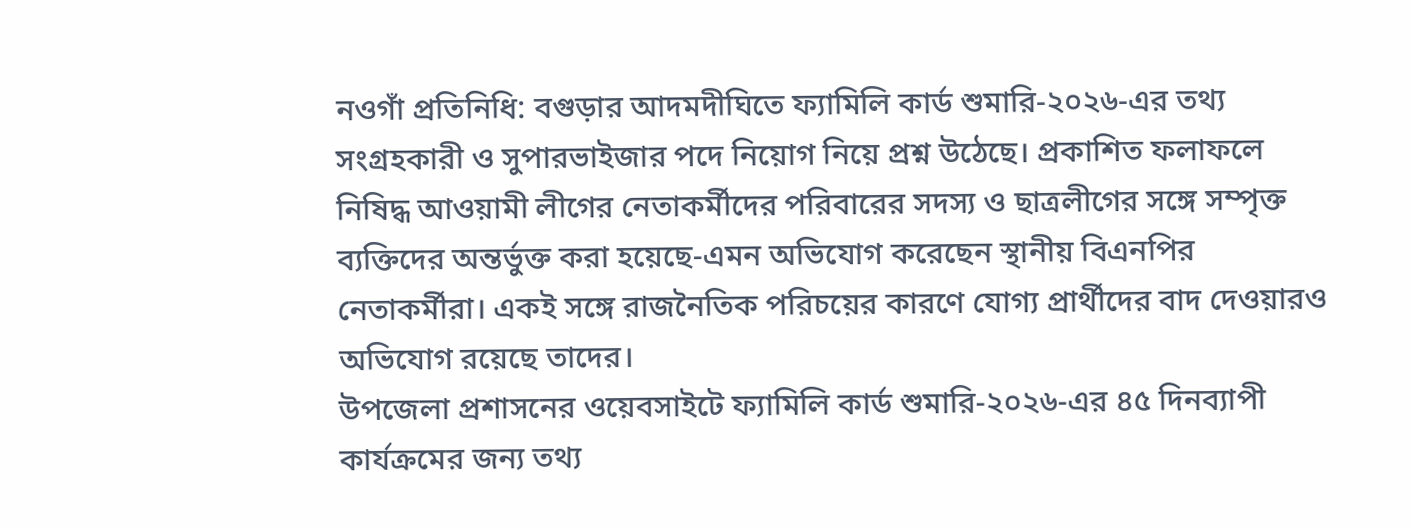নওগাঁ প্রতিনিধি: বগুড়ার আদমদীঘিতে ফ্যামিলি কার্ড শুমারি-২০২৬-এর তথ্য সংগ্রহকারী ও সুপারভাইজার পদে নিয়োগ নিয়ে প্রশ্ন উঠেছে। প্রকাশিত ফলাফলে নিষিদ্ধ আওয়ামী লীগের নেতাকর্মীদের পরিবারের সদস্য ও ছাত্রলীগের সঙ্গে সম্পৃক্ত ব্যক্তিদের অন্তর্ভুক্ত করা হয়েছে-এমন অভিযোগ করেছেন স্থানীয় বিএনপির নেতাকর্মীরা। একই সঙ্গে রাজনৈতিক পরিচয়ের কারণে যোগ্য প্রার্থীদের বাদ দেওয়ারও অভিযোগ রয়েছে তাদের।
উপজেলা প্রশাসনের ওয়েবসাইটে ফ্যামিলি কার্ড শুমারি-২০২৬-এর ৪৫ দিনব্যাপী কার্যক্রমের জন্য তথ্য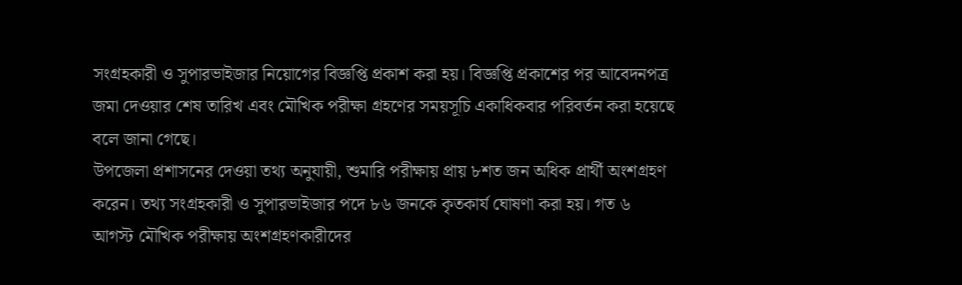সংগ্রহকারী ও সুপারভাইজার নিয়োগের বিজ্ঞপ্তি প্রকাশ করা হয়। বিজ্ঞপ্তি প্রকাশের পর আবেদনপত্র জমা দেওয়ার শেষ তারিখ এবং মৌখিক পরীক্ষা গ্রহণের সময়সূচি একাধিকবার পরিবর্তন করা হয়েছে বলে জানা গেছে।
উপজেলা প্রশাসনের দেওয়া তথ্য অনুযায়ী, শুমারি পরীক্ষায় প্রায় ৮শত জন অধিক প্রার্থী অংশগ্রহণ করেন। তথ্য সংগ্রহকারী ও সুপারভাইজার পদে ৮৬ জনকে কৃতকার্য ঘোষণা করা হয়। গত ৬ আগস্ট মৌখিক পরীক্ষায় অংশগ্রহণকারীদের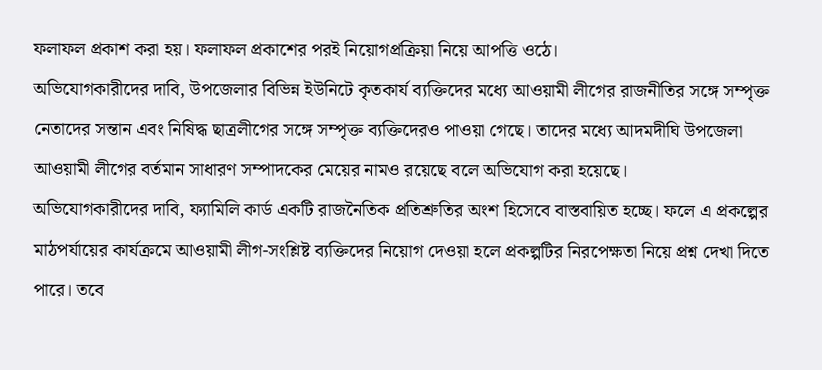ফলাফল প্রকাশ করা হয়। ফলাফল প্রকাশের পরই নিয়োগপ্রক্রিয়া নিয়ে আপত্তি ওঠে।
অভিযোগকারীদের দাবি, উপজেলার বিভিন্ন ইউনিটে কৃতকার্য ব্যক্তিদের মধ্যে আওয়ামী লীগের রাজনীতির সঙ্গে সম্পৃক্ত নেতাদের সন্তান এবং নিষিদ্ধ ছাত্রলীগের সঙ্গে সম্পৃক্ত ব্যক্তিদেরও পাওয়া গেছে। তাদের মধ্যে আদমদীঘি উপজেলা আওয়ামী লীগের বর্তমান সাধারণ সম্পাদকের মেয়ের নামও রয়েছে বলে অভিযোগ করা হয়েছে।
অভিযোগকারীদের দাবি, ফ্যামিলি কার্ড একটি রাজনৈতিক প্রতিশ্রুতির অংশ হিসেবে বাস্তবায়িত হচ্ছে। ফলে এ প্রকল্পের মাঠপর্যায়ের কার্যক্রমে আওয়ামী লীগ-সংশ্লিষ্ট ব্যক্তিদের নিয়োগ দেওয়া হলে প্রকল্পটির নিরপেক্ষতা নিয়ে প্রশ্ন দেখা দিতে পারে। তবে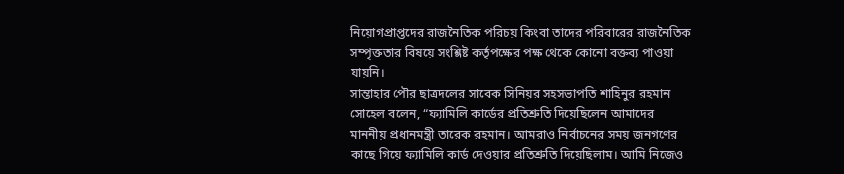নিয়োগপ্রাপ্তদের রাজনৈতিক পরিচয় কিংবা তাদের পরিবারের রাজনৈতিক সম্পৃক্ততার বিষয়ে সংশ্লিষ্ট কর্তৃপক্ষের পক্ষ থেকে কোনো বক্তব্য পাওয়া যায়নি।
সান্তাহার পৌর ছাত্রদলের সাবেক সিনিয়র সহসভাপতি শাহিনুর রহমান সোহেল বলেন, “ফ্যামিলি কার্ডের প্রতিশ্রুতি দিয়েছিলেন আমাদের মাননীয় প্রধানমন্ত্রী তারেক রহমান। আমরাও নির্বাচনের সময় জনগণের কাছে গিয়ে ফ্যামিলি কার্ড দেওয়ার প্রতিশ্রুতি দিয়েছিলাম। আমি নিজেও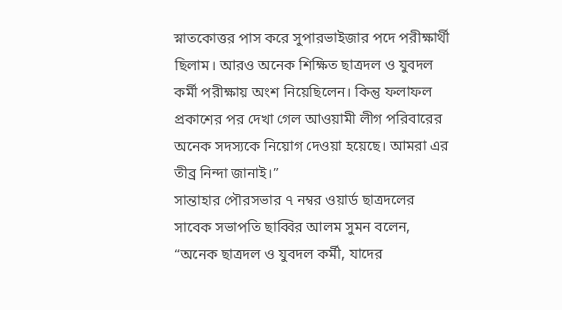স্নাতকোত্তর পাস করে সুপারভাইজার পদে পরীক্ষার্থী ছিলাম। আরও অনেক শিক্ষিত ছাত্রদল ও যুবদল কর্মী পরীক্ষায় অংশ নিয়েছিলেন। কিন্তু ফলাফল প্রকাশের পর দেখা গেল আওয়ামী লীগ পরিবারের অনেক সদস্যকে নিয়োগ দেওয়া হয়েছে। আমরা এর তীব্র নিন্দা জানাই।”
সান্তাহার পৌরসভার ৭ নম্বর ওয়ার্ড ছাত্রদলের সাবেক সভাপতি ছাব্বির আলম সুমন বলেন, “অনেক ছাত্রদল ও যুবদল কর্মী, যাদের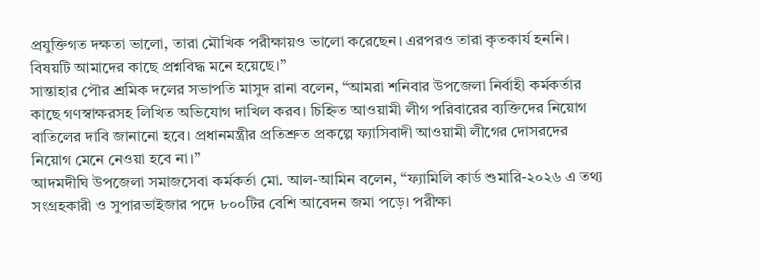প্রযুক্তিগত দক্ষতা ভালো, তারা মৌখিক পরীক্ষায়ও ভালো করেছেন। এরপরও তারা কৃতকার্য হননি। বিষয়টি আমাদের কাছে প্রশ্নবিদ্ধ মনে হয়েছে।”
সান্তাহার পৌর শ্রমিক দলের সভাপতি মাসুদ রানা বলেন, “আমরা শনিবার উপজেলা নির্বাহী কর্মকর্তার কাছে গণস্বাক্ষরসহ লিখিত অভিযোগ দাখিল করব। চিহ্নিত আওয়ামী লীগ পরিবারের ব্যক্তিদের নিয়োগ বাতিলের দাবি জানানো হবে। প্রধানমন্ত্রীর প্রতিশ্রুত প্রকল্পে ফ্যাসিবাদী আওয়ামী লীগের দোসরদের নিয়োগ মেনে নেওয়া হবে না।”
আদমদীঘি উপজেলা সমাজসেবা কর্মকর্তা মো. আল-আমিন বলেন, “ফ্যামিলি কার্ড শুমারি-২০২৬ এ তথ্য সংগ্রহকারী ও সুপারভাইজার পদে ৮০০টির বেশি আবেদন জমা পড়ে। পরীক্ষা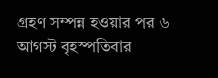গ্রহণ সম্পন্ন হওয়ার পর ৬ আগস্ট বৃহস্পতিবার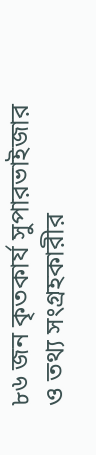৮৬ জন কৃতকার্য সুপারভাইজার ও তথ্য সংগ্রহকারীর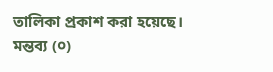তালিকা প্রকাশ করা হয়েছে।
মন্তব্য (০)